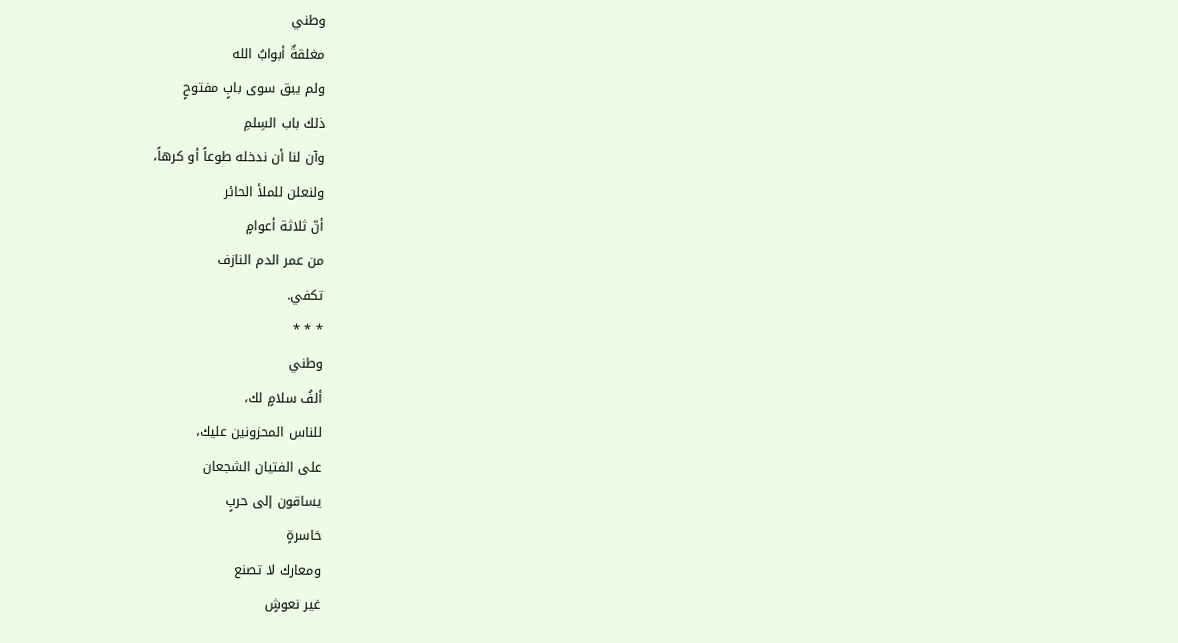وطني
مغلقةٌ أبوابُ الله
ولم يبق سوى بابٍ مفتوحٍ
ذلك باب السِلمِ
وآن لنا أن ندخله طوعاً أو كرهاً،
ولنعلن للملأ الحائر
أنّ ثلاثة أعوامٍ
من عمر الدم النازف
تكفي.
* * *
وطني
ألفُ سلامٍ لك،
للناس المحزونين عليك،
على الفتيان الشجعان
يساقون إلى حربٍ
خاسرةٍ
ومعارك لا تصنع
غير نعوشٍ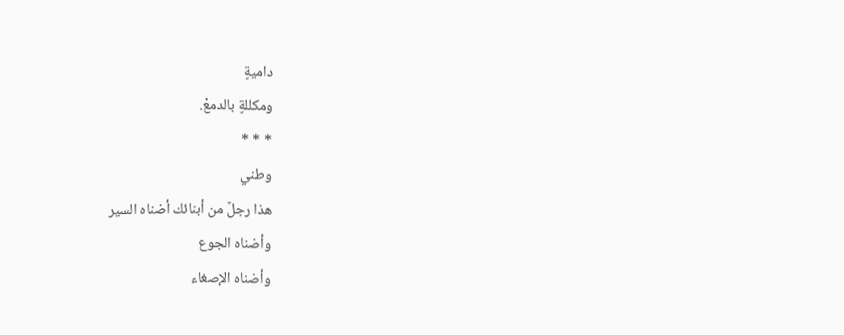داميةٍ
ومكللةٍ بالدمعْ.
* * *
وطني
هذا رجلٌ من أبنائك أضناه السير
وأضناه الجوع
وأضناه الإصغاء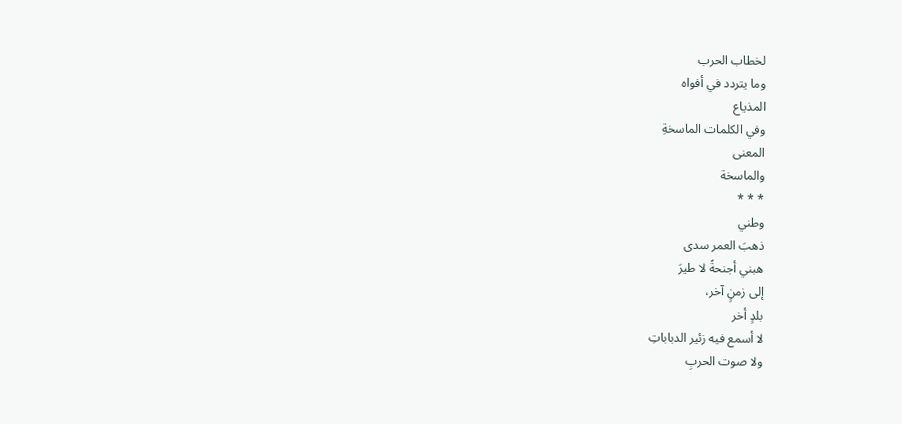لخطاب الحرب
وما يتردد في أفواه
المذياع
وفي الكلمات الماسخةِ
المعنى
والماسخة
* * *
وطني
ذهبَ العمر سدى
هبني أجنحةً لا طيرَ
إلى زمنٍ آخر،
بلدٍ أخر
لا أسمع فيه زئير الدباباتِ
ولا صوت الحربِ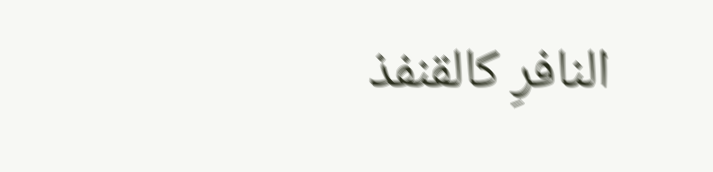النافرِ كالقنفذ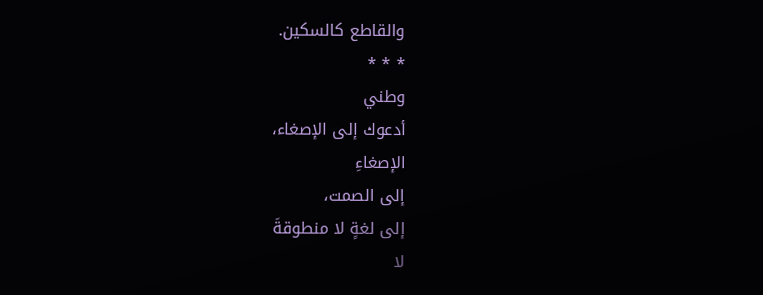والقاطع كالسكين.
* * *
وطني
أدعوك إلى الإصغاء،
الإصغاءِ
إلى الصمت،
إلى لغةٍ لا منطوقةَ
لا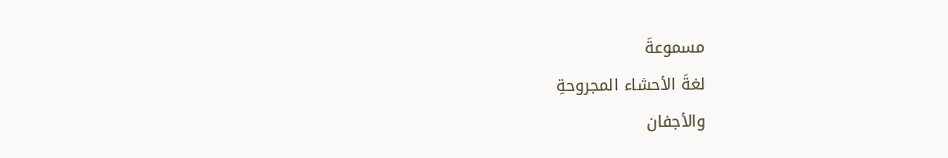مسموعةَ
لغةَ الأحشاء المجروحةِ
والأجفان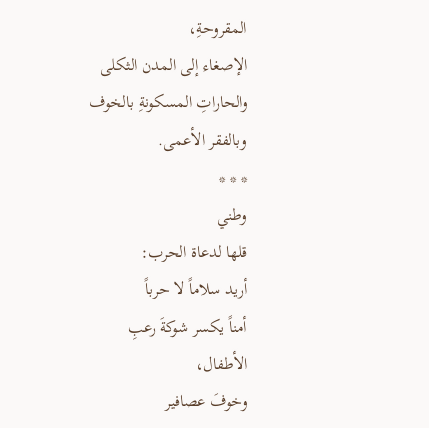المقروحةِ،
الإصغاء إلى المدن الثكلى
والحاراتِ المسكونةِ بالخوف
وبالفقر الأعمى.
* * *
وطني
قلها لدعاة الحرب:
أريد سلاماً لا حرباً
أمناً يكسر شوكةَ رعبِ
الأطفال،
وخوفَ عصافير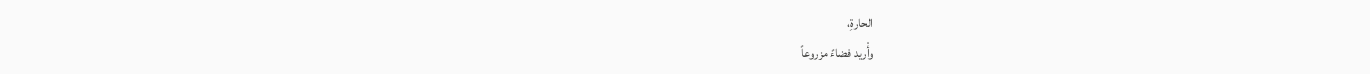الحارةِ،
وأْريد فضاءً مزروعاً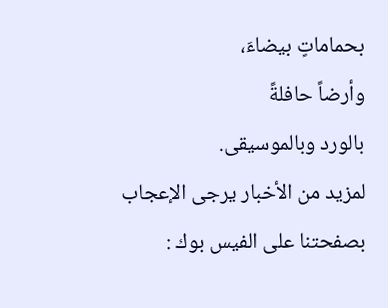بحماماتٍ بيضاءَ،
وأرضاً حافلةً
بالورد وبالموسيقى.
لمزيد من الأخبار يرجى الإعجاب بصفحتنا على الفيس بوك :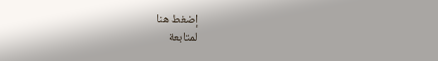إضغط هنا
لمتابعة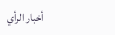أخبار الرأي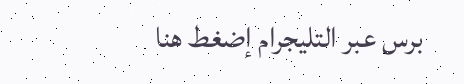برس عبر التليجرام إضغط هنا